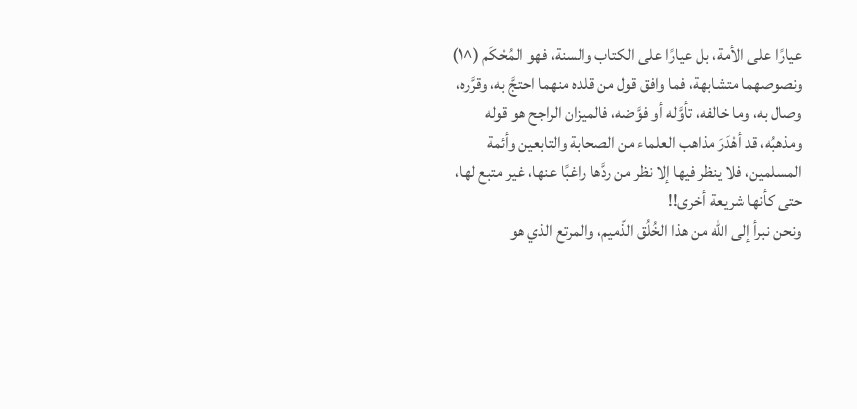عيارًا على الأمة، بل عيارًا على الكتاب والسنة، فهو المُحْكَم (^١) ونصوصهما متشابهة، فما وافق قول من قلده منهما احتجَّ به، وقرَّره، وصال به، وما خالفه، تأوَّله أو فوَّضه، فالميزان الراجح هو قوله ومذهبُه، قد أهْدَرَ مذاهب العلماء من الصحابة والتابعين وأئمة المسلمين، فلا ينظر فيها إلا نظر من ردَّها راغبًا عنها، غير متبع لها، حتى كأنها شريعة أخرى!!
ونحن نبرأ إلى الله من هذا الخُلُق الذّميم، والمرتع الذي هو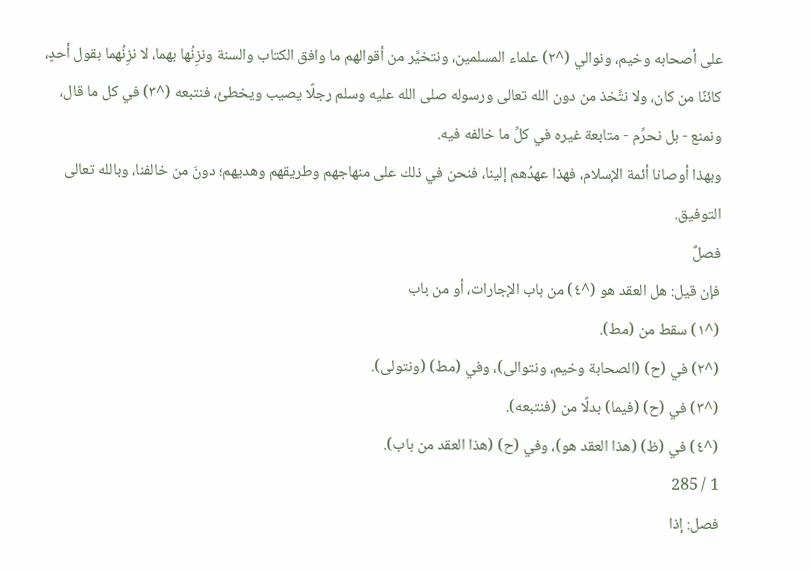على أصحابه وخيم، ونوالي (^٢) علماء المسلمين، ونتخيَّر من أقوالهم ما وافق الكتاب والسنة ونزِنُها بهما، لا نزِنُهما بقول أحدٍ، كائنًا من كان، ولا نتَّخذ من دون الله تعالى ورسوله صلى الله عليه وسلم رجلًا يصيب ويخطئ، فنتبعه (^٣) في كل ما قال، ونمنع - بل نحرِّم - متابعة غيره في كلِّ ما خالفه فيه.
وبهذا أوصانا أئمة الإسلام، فهذا عهدُهم إلينا، فنحن في ذلك على منهاجهم وطريقهم وهديهم؛ دونَ من خالفنا، وبالله تعالى التوفيق.
فصلٌ
فإن قيل: هل العقد هو (^٤) من باب الإجارات، أو من باب
(^١) سقط من (مط).
(^٢) في (ح) (الصحابة وخيم، ونتوالى)، وفي (مط) (ونتولى).
(^٣) في (ح) (فيما) بدلًا من (فنتبعه).
(^٤) في (ظ) (هذا العقد هو)، وفي (ح) (هذا العقد من باب).
1 / 285
فصل: إذا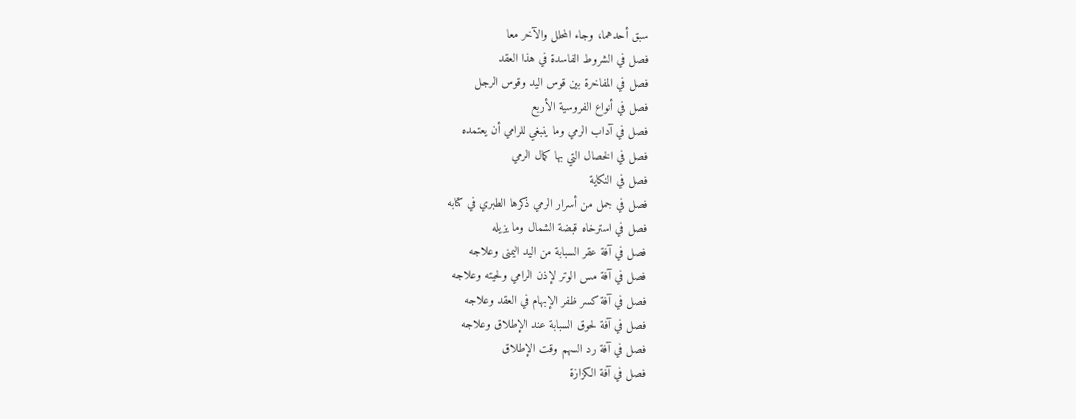سبق أحدهما، وجاء المحلل والآخر معا
فصل في الشروط الفاسدة في هذا العقد
فصل في المفاخرة بين قوس اليد وقوس الرجل
فصل في أنواع الفروسية الأربع
فصل في آداب الرمي وما ينبغي للرامي أن يعتمده
فصل في الخصال التي بها كمال الرمي
فصل في النكاية
فصل في جمل من أسرار الرمي ذكرها الطبري في كتابه
فصل في استرخاه قبضة الشمال وما يزيله
فصل في آفة عقر السبابة من اليد اليمنى وعلاجه
فصل في آفة مس الوتر لإذن الرامي ولحيته وعلاجه
فصل في آفة كسر ظفر الإبهام في العقد وعلاجه
فصل في آفة لحوق السبابة عند الإطلاق وعلاجه
فصل في آفة رد السهم وقت الإطلاق
فصل في آفة الكزازة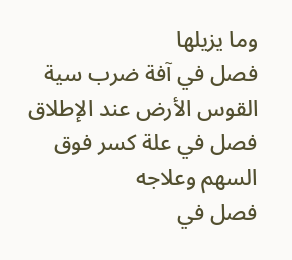وما يزيلها
فصل في آفة ضرب سية القوس الأرض عند الإطلاق
فصل في علة كسر فوق السهم وعلاجه
فصل في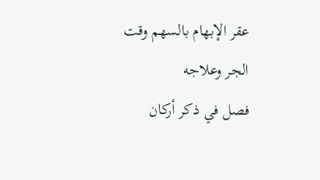عقر الإبهام بالسهم وقت الجر وعلاجه
فصل في ذكر أركان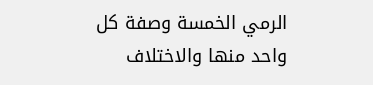الرمي الخمسة وصفة كل واحد منها والاختلاف